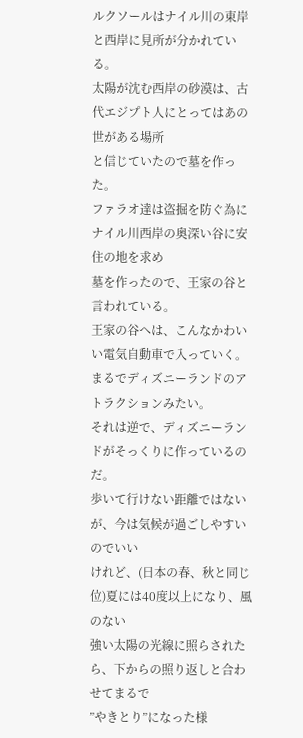ルクソールはナイル川の東岸と西岸に見所が分かれている。
太陽が沈む西岸の砂漠は、古代エジプト人にとってはあの世がある場所
と信じていたので墓を作った。
ファラオ達は盗掘を防ぐ為にナイル川西岸の奥深い谷に安住の地を求め
墓を作ったので、王家の谷と言われている。
王家の谷へは、こんなかわいい電気自動車で入っていく。
まるでディズニーランドのアトラクションみたい。
それは逆で、ディズニーランドがそっくりに作っているのだ。
歩いて行けない距離ではないが、今は気候が過ごしやすいのでいい
けれど、(日本の春、秋と同じ位)夏には40度以上になり、風のない
強い太陽の光線に照らされたら、下からの照り返しと合わせてまるで
”やきとり”になった様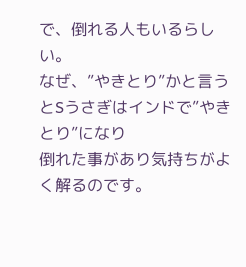で、倒れる人もいるらしい。
なぜ、”やきとり”かと言うとSうさぎはインドで”やきとり”になり
倒れた事があり気持ちがよく解るのです。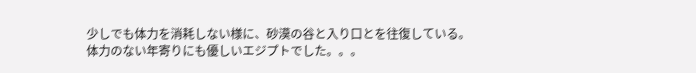少しでも体力を消耗しない様に、砂漠の谷と入り口とを往復している。
体力のない年寄りにも優しいエジプトでした。。。